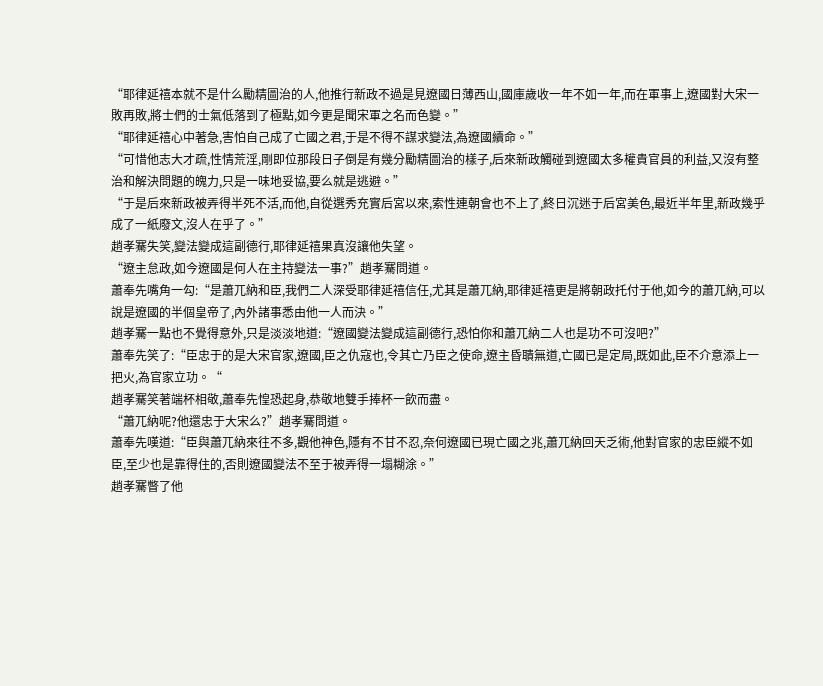“耶律延禧本就不是什么勵精圖治的人,他推行新政不過是見遼國日薄西山,國庫歲收一年不如一年,而在軍事上,遼國對大宋一敗再敗,將士們的士氣低落到了極點,如今更是聞宋軍之名而色變。”
“耶律延禧心中著急,害怕自己成了亡國之君,于是不得不謀求變法,為遼國續命。”
“可惜他志大才疏,性情荒淫,剛即位那段日子倒是有幾分勵精圖治的樣子,后來新政觸碰到遼國太多權貴官員的利益,又沒有整治和解決問題的魄力,只是一味地妥協,要么就是逃避。”
“于是后來新政被弄得半死不活,而他,自從選秀充實后宮以來,索性連朝會也不上了,終日沉迷于后宮美色,最近半年里,新政幾乎成了一紙廢文,沒人在乎了。”
趙孝騫失笑,變法變成這副德行,耶律延禧果真沒讓他失望。
“遼主怠政,如今遼國是何人在主持變法一事?”趙孝騫問道。
蕭奉先嘴角一勾:“是蕭兀納和臣,我們二人深受耶律延禧信任,尤其是蕭兀納,耶律延禧更是將朝政托付于他,如今的蕭兀納,可以說是遼國的半個皇帝了,內外諸事悉由他一人而決。”
趙孝騫一點也不覺得意外,只是淡淡地道:“遼國變法變成這副德行,恐怕你和蕭兀納二人也是功不可沒吧?”
蕭奉先笑了:“臣忠于的是大宋官家,遼國,臣之仇寇也,令其亡乃臣之使命,遼主昏聵無道,亡國已是定局,既如此,臣不介意添上一把火,為官家立功。“
趙孝騫笑著端杯相敬,蕭奉先惶恐起身,恭敬地雙手捧杯一飲而盡。
“蕭兀納呢?他還忠于大宋么?”趙孝騫問道。
蕭奉先嘆道:“臣與蕭兀納來往不多,觀他神色,隱有不甘不忍,奈何遼國已現亡國之兆,蕭兀納回天乏術,他對官家的忠臣縱不如臣,至少也是靠得住的,否則遼國變法不至于被弄得一塌糊涂。”
趙孝騫瞥了他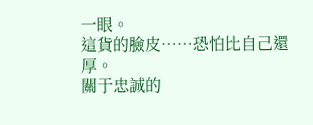一眼。
這貨的臉皮……恐怕比自己還厚。
關于忠誠的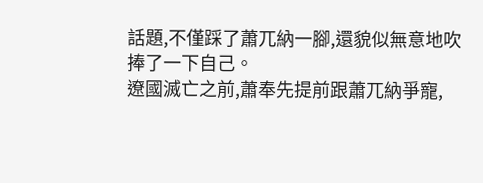話題,不僅踩了蕭兀納一腳,還貌似無意地吹捧了一下自己。
遼國滅亡之前,蕭奉先提前跟蕭兀納爭寵,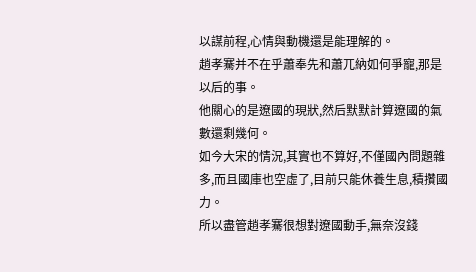以謀前程,心情與動機還是能理解的。
趙孝騫并不在乎蕭奉先和蕭兀納如何爭寵,那是以后的事。
他關心的是遼國的現狀,然后默默計算遼國的氣數還剩幾何。
如今大宋的情況,其實也不算好,不僅國內問題雜多,而且國庫也空虛了,目前只能休養生息,積攢國力。
所以盡管趙孝騫很想對遼國動手,無奈沒錢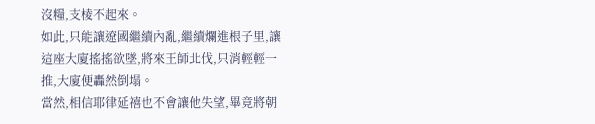沒糧,支棱不起來。
如此,只能讓遼國繼續內亂,繼續爛進根子里,讓這座大廈搖搖欲墜,將來王師北伐,只消輕輕一推,大廈便轟然倒塌。
當然,相信耶律延禧也不會讓他失望,畢竟將朝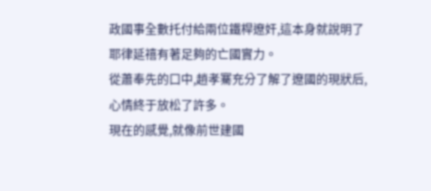政國事全數托付給兩位鐵桿遼奸,這本身就說明了耶律延禧有著足夠的亡國實力。
從蕭奉先的口中,趙孝騫充分了解了遼國的現狀后,心情終于放松了許多。
現在的感覺,就像前世建國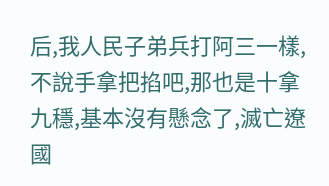后,我人民子弟兵打阿三一樣,不說手拿把掐吧,那也是十拿九穩,基本沒有懸念了,滅亡遼國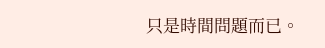只是時間問題而已。